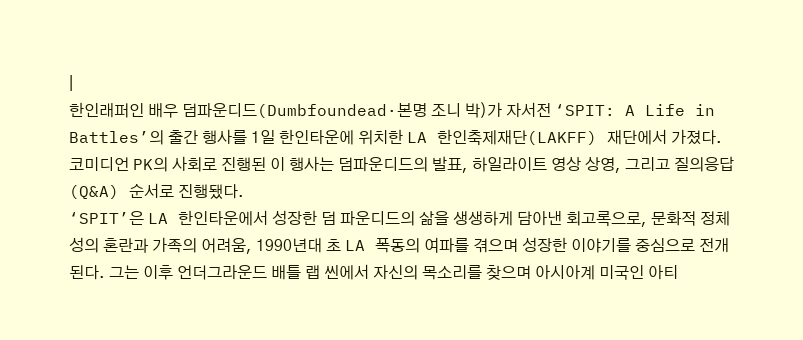|
한인래퍼인 배우 덤파운디드(Dumbfoundead·본명 조니 박)가 자서전 ‘SPIT: A Life in Battles’의 출간 행사를 1일 한인타운에 위치한 LA 한인축제재단(LAKFF) 재단에서 가졌다.
코미디언 PK의 사회로 진행된 이 행사는 덤파운디드의 발표, 하일라이트 영상 상영, 그리고 질의응답(Q&A) 순서로 진행됐다.
‘SPIT’은 LA 한인타운에서 성장한 덤 파운디드의 삶을 생생하게 담아낸 회고록으로, 문화적 정체성의 혼란과 가족의 어려움, 1990년대 초 LA 폭동의 여파를 겪으며 성장한 이야기를 중심으로 전개된다. 그는 이후 언더그라운드 배틀 랩 씬에서 자신의 목소리를 찾으며 아시아계 미국인 아티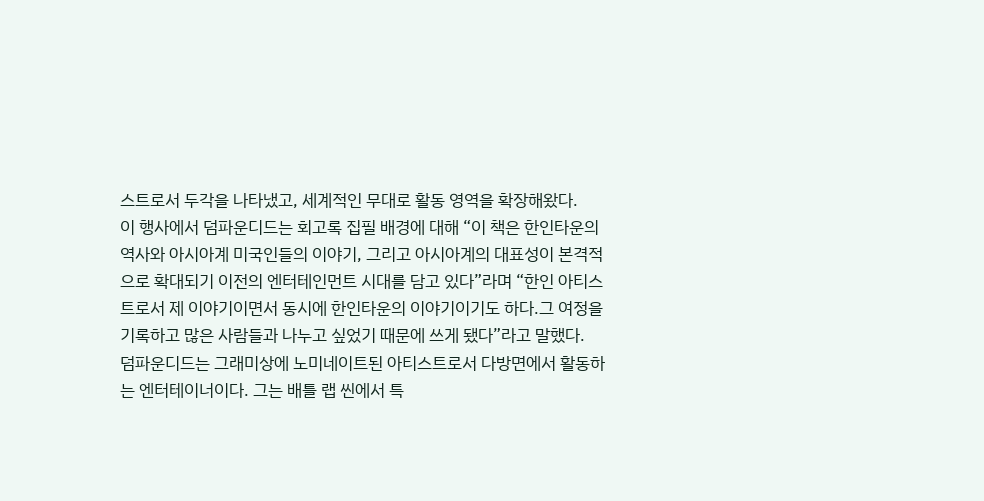스트로서 두각을 나타냈고, 세계적인 무대로 활동 영역을 확장해왔다.
이 행사에서 덤파운디드는 회고록 집필 배경에 대해 “이 책은 한인타운의 역사와 아시아계 미국인들의 이야기, 그리고 아시아계의 대표성이 본격적으로 확대되기 이전의 엔터테인먼트 시대를 담고 있다”라며 “한인 아티스트로서 제 이야기이면서 동시에 한인타운의 이야기이기도 하다.그 여정을 기록하고 많은 사람들과 나누고 싶었기 때문에 쓰게 됐다”라고 말했다.
덤파운디드는 그래미상에 노미네이트된 아티스트로서 다방면에서 활동하는 엔터테이너이다. 그는 배틀 랩 씬에서 특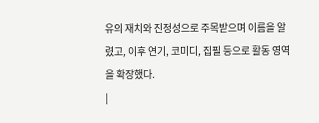유의 재치와 진정성으로 주목받으며 이름을 알렸고, 이후 연기, 코미디, 집필 등으로 활동 영역을 확장했다.
|